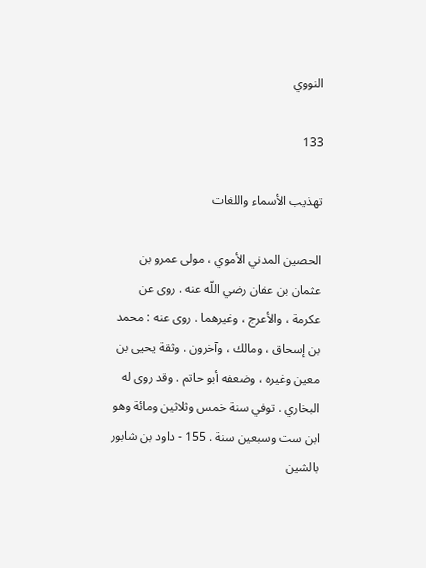النووي

133

تهذيب الأسماء واللغات

الحصين المدني الأموي ، مولى عمرو بن عثمان بن عفان رضي اللّه عنه . روى عن عكرمة ، والأعرج ، وغيرهما . روى عنه : محمد بن إسحاق ، ومالك ، وآخرون . وثقة يحيى بن معين وغيره ، وضعفه أبو حاتم . وقد روى له البخاري . توفي سنة خمس وثلاثين ومائة وهو ابن ست وسبعين سنة . 155 - داود بن شابور بالشين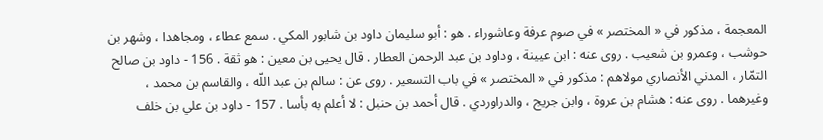المعجمة ، مذكور في « المختصر » في صوم عرفة وعاشوراء . هو : أبو سليمان داود بن شابور المكي . سمع عطاء ، ومجاهدا ، وشهر بن حوشب ، وعمرو بن شعيب . روى عنه : ابن عيينة ، وداود بن عبد الرحمن العطار . قال يحيى بن معين : هو ثقة . 156 - داود بن صالح التمّار ، المدني الأنصاري مولاهم : مذكور في « المختصر » في باب التسعير . روى عن : سالم بن عبد اللّه ، والقاسم بن محمد ، وغيرهما . روى عنه : هشام بن عروة ، وابن جريج ، والدراوردي . قال أحمد بن حنبل : لا أعلم به بأسا . 157 - داود بن علي بن خلف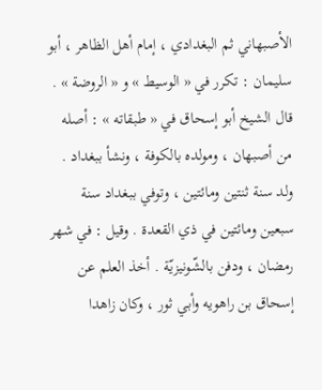الأصبهاني ثم البغدادي ، إمام أهل الظاهر ، أبو سليمان : تكرر في « الوسيط » و « الروضة » . قال الشيخ أبو إسحاق في « طبقاته » : أصله من أصبهان ، ومولده بالكوفة ، ونشأ ببغداد . ولد سنة ثنتين ومائتين ، وتوفي ببغداد سنة سبعين ومائتين في ذي القعدة . وقيل : في شهر رمضان ، ودفن بالشّونيزيّة . أخذ العلم عن إسحاق بن راهويه وأبي ثور ، وكان زاهدا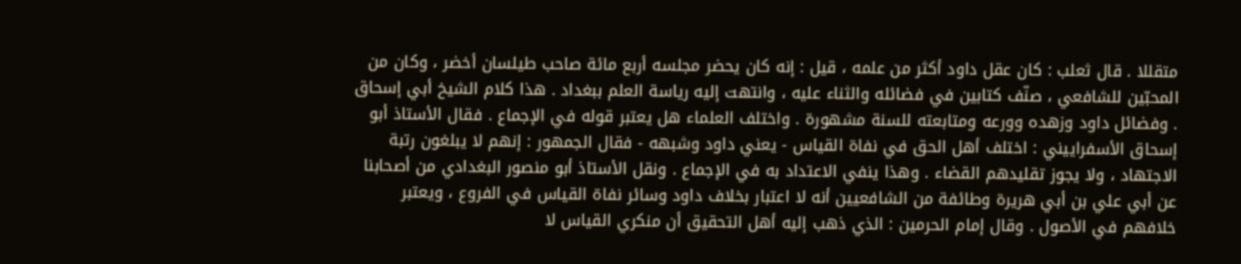متقللا . قال ثعلب : كان عقل داود أكثر من علمه ، قيل : إنه كان يحضر مجلسه أربع مائة صاحب طيلسان أخضر ، وكان من المحبّين للشافعي ، صنّف كتابين في فضائله والثناء عليه ، وانتهت إليه رياسة العلم ببغداد . هذا كلام الشيخ أبي إسحاق . وفضائل داود وزهده وورعه ومتابعته للسنة مشهورة . واختلف العلماء هل يعتبر قوله في الإجماع . فقال الأستاذ أبو إسحاق الأسفراييني : اختلف أهل الحق في نفاة القياس - يعني داود وشبهه - فقال الجمهور : إنهم لا يبلغون رتبة الاجتهاد ، ولا يجوز تقليدهم القضاء . وهذا ينفي الاعتداد به في الإجماع . ونقل الأستاذ أبو منصور البغدادي من أصحابنا عن أبي علي بن أبي هريرة وطائفة من الشافعيين أنه لا اعتبار بخلاف داود وسائر نفاة القياس في الفروع ، ويعتبر خلافهم في الأصول . وقال إمام الحرمين : الذي ذهب إليه أهل التحقيق أن منكري القياس لا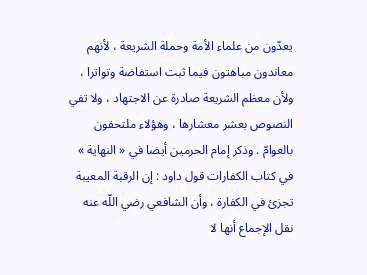يعدّون من علماء الأمة وحملة الشريعة ، لأنهم معاندون مباهتون فيما ثبت استفاضة وتواترا ، ولأن معظم الشريعة صادرة عن الاجتهاد ، ولا تفي النصوص بعشر معشارها ، وهؤلاء ملتحقون بالعوامّ . وذكر إمام الحرمين أيضا في « النهاية » في كتاب الكفارات قول داود : إن الرقبة المعيبة تجزئ في الكفارة ، وأن الشافعي رضي اللّه عنه نقل الإجماع أنها لا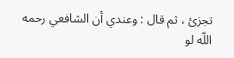تجزئ ، ثم قال : وعندي أن الشافعي رحمه اللّه لو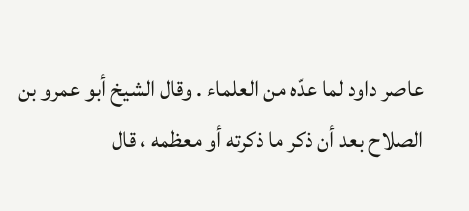عاصر داود لما عدّه من العلماء . وقال الشيخ أبو عمرو بن الصلاح بعد أن ذكر ما ذكرته أو معظمه ، قال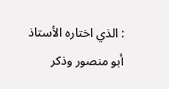: الذي اختاره الأستاذ أبو منصور وذكر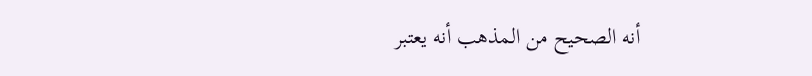أنه الصحيح من المذهب أنه يعتبر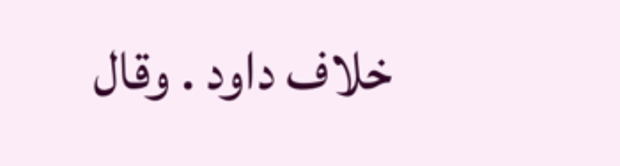خلاف داود . وقال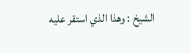الشيخ : وهذا الذي استقر عليه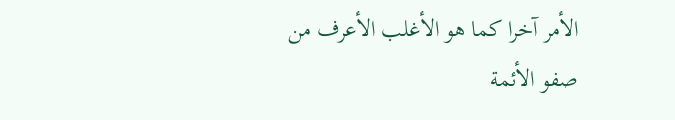الأمر آخرا كما هو الأغلب الأعرف من صفو الأئمة